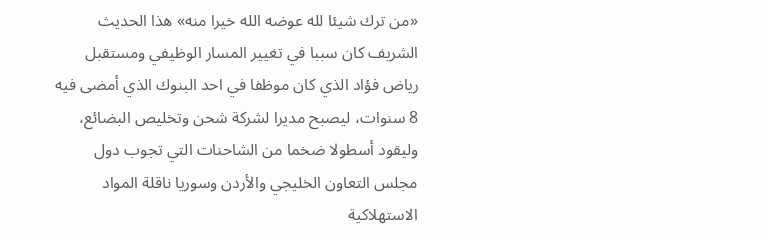«من ترك شيئا لله عوضه الله خيرا منه» هذا الحديث الشريف كان سببا في تغيير المسار الوظيفي ومستقبل رياض فؤاد الذي كان موظفا في احد البنوك الذي أمضى فيه 8 سنوات، ليصبح مديرا لشركة شحن وتخليص البضائع، وليقود أسطولا ضخما من الشاحنات التي تجوب دول مجلس التعاون الخليجي والأردن وسوريا ناقلة المواد الاستهلاكية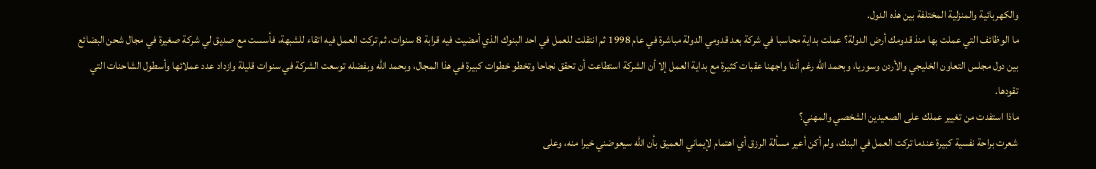والكهربائية والمنزلية المختلفة بين هذه الدول.
ما الوظائف التي عملت بها منذ قدومك أرض الدولة؟ عملت بداية محاسبا في شركة بعد قدومي الدولة مباشرة في عام 1998 ثم انتقلت للعمل في احد البنوك الذي أمضيت فيه قرابة 8 سنوات، ثم تركت العمل فيه اتقاء للشبهة، فأسست مع صديق لي شركة صغيرة في مجال شحن البضائع بين دول مجلس التعاون الخليجي والأردن وسوريا، وبحمد الله رغم أننا واجهنا عقبات كثيرة مع بداية العمل إلا أن الشركة استطاعت أن تحقق نجاحا وتخطو خطوات كبيرة في هذا المجال، وبحمد الله وبفضله توسعت الشركة في سنوات قليلة وازداد عدد عملائها وأسطول الشاحنات التي تقودها.
ماذا استفدت من تغيير عملك على الصعيدين الشخصي والمهني؟
شعرت براحة نفسية كبيرة عندما تركت العمل في البنك، ولم أكن أعير مسألة الرزق أي اهتمام لإيماني العميق بأن الله سيعوضني خيرا منه، وعلى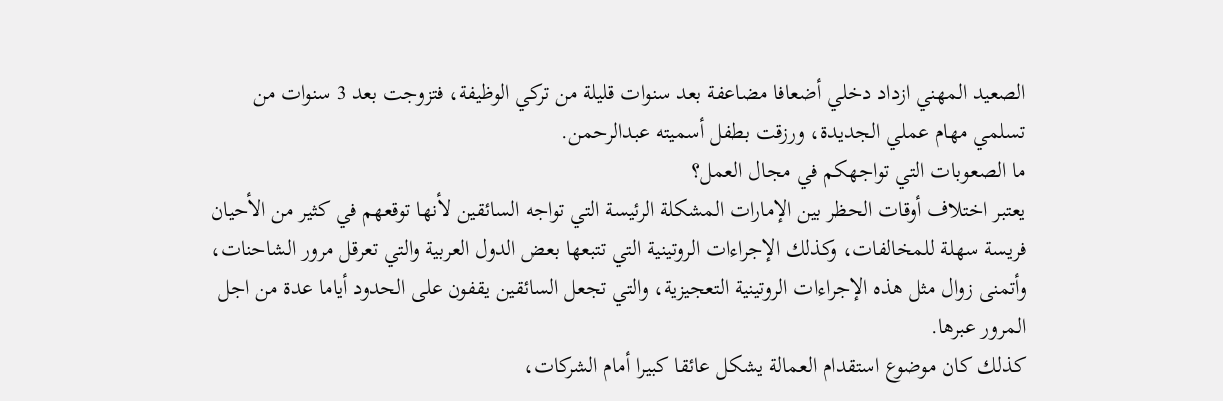الصعيد المهني ازداد دخلي أضعافا مضاعفة بعد سنوات قليلة من تركي الوظيفة، فتزوجت بعد 3 سنوات من تسلمي مهام عملي الجديدة، ورزقت بطفل أسميته عبدالرحمن.
ما الصعوبات التي تواجهكم في مجال العمل؟
يعتبر اختلاف أوقات الحظر بين الإمارات المشكلة الرئيسة التي تواجه السائقين لأنها توقعهم في كثير من الأحيان فريسة سهلة للمخالفات، وكذلك الإجراءات الروتينية التي تتبعها بعض الدول العربية والتي تعرقل مرور الشاحنات، وأتمنى زوال مثل هذه الإجراءات الروتينية التعجيزية، والتي تجعل السائقين يقفون على الحدود أياما عدة من اجل المرور عبرها.
كذلك كان موضوع استقدام العمالة يشكل عائقا كبيرا أمام الشركات،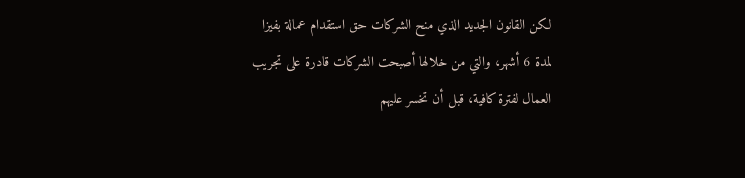لكن القانون الجديد الذي منح الشركات حق استقدام عمالة بفيزا لمدة 6 أشهر، والتي من خلالها أصبحت الشركات قادرة على تجريب العمال لفترة كافية، قبل أن تخسر عليهم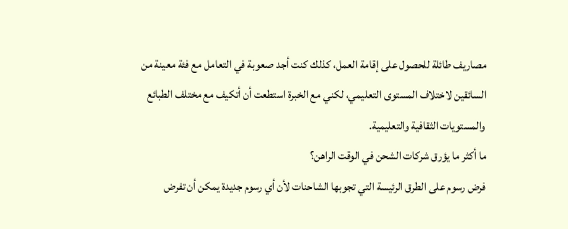مصاريف طائلة للحصول على إقامة العمل، كذلك كنت أجد صعوبة في التعامل مع فئة معينة من السائقين لاختلاف المستوى التعليمي، لكني مع الخبرة استطعت أن أتكيف مع مختلف الطبائع والمستويات الثقافية والتعليمية.
ما أكثر ما يؤرق شركات الشحن في الوقت الراهن؟
فرض رسوم على الطرق الرئيسة التي تجوبها الشاحنات لأن أي رسوم جديدة يمكن أن تفرض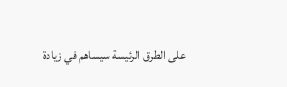على الطرق الرئيسة سيساهم في زيادة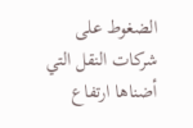الضغوط على شركات النقل التي أضناها ارتفاع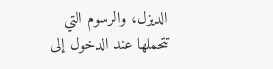الديزل، والرسوم التي تتحملها عند الدخول إلى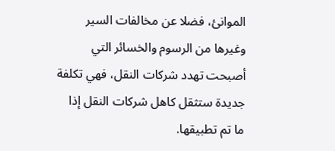الموانئ، فضلا عن مخالفات السير وغيرها من الرسوم والخسائر التي أصبحت تهدد شركات النقل، فهي تكلفة جديدة ستثقل كاهل شركات النقل إذا ما تم تطبيقها.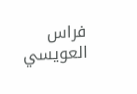فراس العويسي